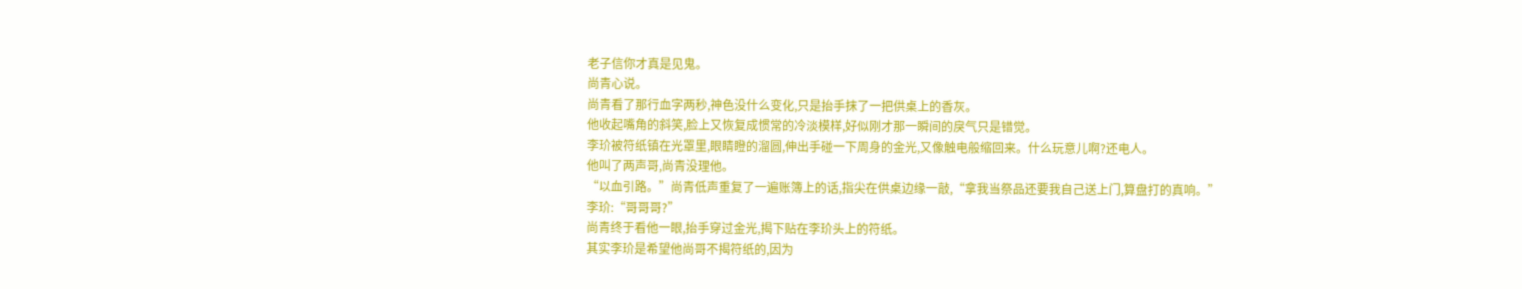老子信你才真是见鬼。
尚青心说。
尚青看了那行血字两秒,神色没什么变化,只是抬手抹了一把供桌上的香灰。
他收起嘴角的斜笑,脸上又恢复成惯常的冷淡模样,好似刚才那一瞬间的戾气只是错觉。
李玠被符纸镇在光罩里,眼睛瞪的溜圆,伸出手碰一下周身的金光,又像触电般缩回来。什么玩意儿啊?还电人。
他叫了两声哥,尚青没理他。
“以血引路。”尚青低声重复了一遍账簿上的话,指尖在供桌边缘一敲,“拿我当祭品还要我自己送上门,算盘打的真响。”
李玠:“哥哥哥?”
尚青终于看他一眼,抬手穿过金光,揭下贴在李玠头上的符纸。
其实李玠是希望他尚哥不揭符纸的,因为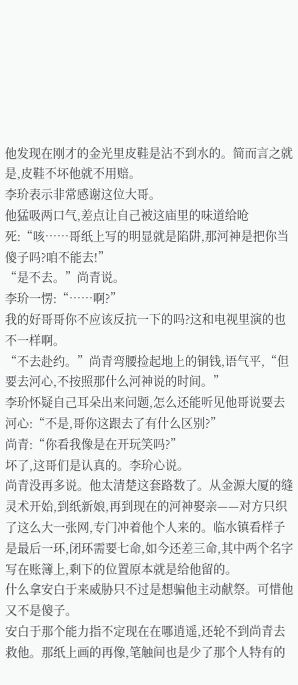他发现在刚才的金光里皮鞋是沾不到水的。简而言之就是,皮鞋不坏他就不用赔。
李玠表示非常感谢这位大哥。
他猛吸两口气,差点让自己被这庙里的味道给呛死:“咳……哥纸上写的明显就是陷阱,那河神是把你当傻子吗?咱不能去!”
“是不去。”尚青说。
李玠一愣:“……啊?”
我的好哥哥你不应该反抗一下的吗?这和电视里演的也不一样啊。
“不去赴约。”尚青弯腰捡起地上的铜钱,语气平,“但要去河心,不按照那什么河神说的时间。”
李玠怀疑自己耳朵出来问题,怎么还能听见他哥说要去河心:“不是,哥你这跟去了有什么区别?”
尚青:“你看我像是在开玩笑吗?”
坏了,这哥们是认真的。李玠心说。
尚青没再多说。他太清楚这套路数了。从金源大厦的缝灵术开始,到纸新娘,再到现在的河神娶亲——对方只织了这么大一张网,专门冲着他个人来的。临水镇看样子是最后一环,闭环需要七命,如今还差三命,其中两个名字写在账簿上,剩下的位置原本就是给他留的。
什么拿安白于来威胁只不过是想骗他主动献祭。可惜他又不是傻子。
安白于那个能力指不定现在在哪逍遥,还轮不到尚青去救他。那纸上画的再像,笔触间也是少了那个人特有的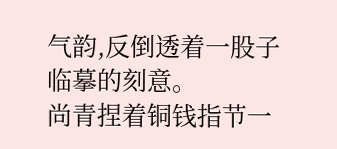气韵,反倒透着一股子临摹的刻意。
尚青捏着铜钱指节一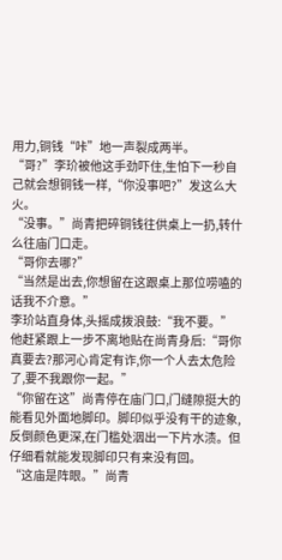用力,铜钱“咔”地一声裂成两半。
“哥?”李玠被他这手劲吓住,生怕下一秒自己就会想铜钱一样,“你没事吧?”发这么大火。
“没事。”尚青把碎铜钱往供桌上一扔,转什么往庙门口走。
“哥你去哪?”
“当然是出去,你想留在这跟桌上那位唠嗑的话我不介意。”
李玠站直身体,头摇成拨浪鼓:“我不要。”
他赶紧跟上一步不离地贴在尚青身后:“哥你真要去?那河心肯定有诈,你一个人去太危险了,要不我跟你一起。”
“你留在这”尚青停在庙门口,门缝隙挺大的能看见外面地脚印。脚印似乎没有干的迹象,反倒颜色更深,在门槛处洇出一下片水渍。但仔细看就能发现脚印只有来没有回。
“这庙是阵眼。”尚青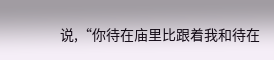说,“你待在庙里比跟着我和待在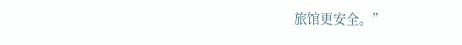旅馆更安全。”